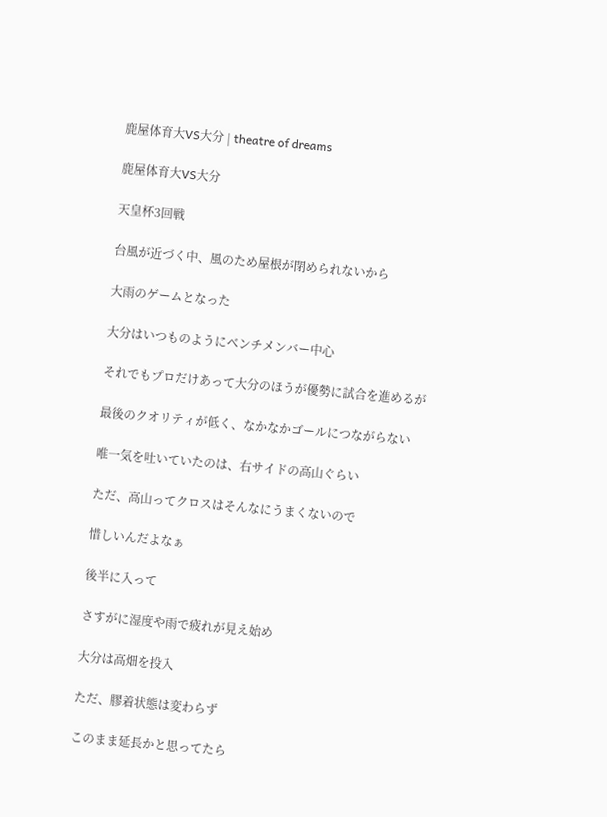鹿屋体育大VS大分 | theatre of dreams

鹿屋体育大VS大分

天皇杯3回戦

台風が近づく中、風のため屋根が閉められないから

大雨のゲームとなった

大分はいつものようにベンチメンバー中心

それでもプロだけあって大分のほうが優勢に試合を進めるが

最後のクオリティが低く、なかなかゴールにつながらない

唯一気を吐いていたのは、右サイドの高山ぐらい

ただ、高山ってクロスはそんなにうまくないので

惜しいんだよなぁ

後半に入って

さすがに湿度や雨で疲れが見え始め

大分は高畑を投入

ただ、膠着状態は変わらず

このまま延長かと思ってたら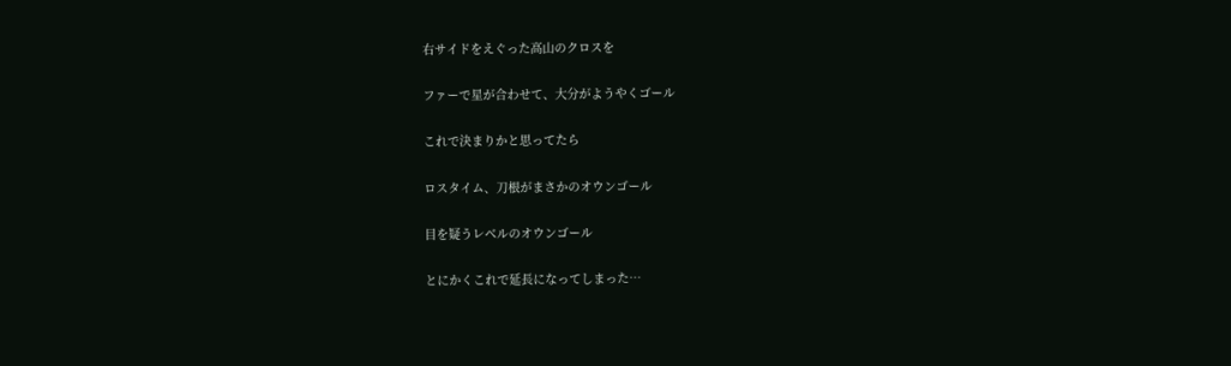右サイドをえぐった高山のクロスを

ファーで星が合わせて、大分がようやくゴール

これで決まりかと思ってたら

ロスタイム、刀根がまさかのオウンゴール

目を疑うレベルのオウンゴール

とにかくこれで延長になってしまった…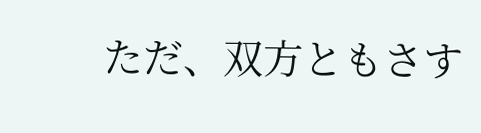ただ、双方ともさす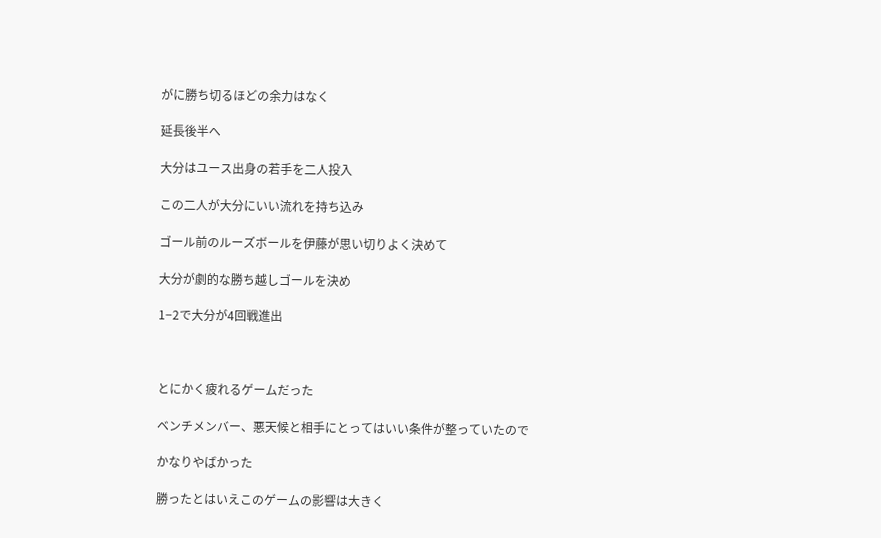がに勝ち切るほどの余力はなく

延長後半へ

大分はユース出身の若手を二人投入

この二人が大分にいい流れを持ち込み

ゴール前のルーズボールを伊藤が思い切りよく決めて

大分が劇的な勝ち越しゴールを決め

1−2で大分が4回戦進出



とにかく疲れるゲームだった

ベンチメンバー、悪天候と相手にとってはいい条件が整っていたので

かなりやばかった

勝ったとはいえこのゲームの影響は大きく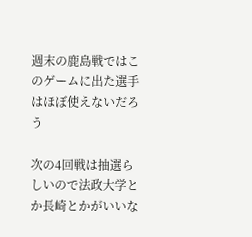週末の鹿島戦ではこのゲームに出た選手はほぼ使えないだろう

次の4回戦は抽選らしいので法政大学とか長崎とかがいいな